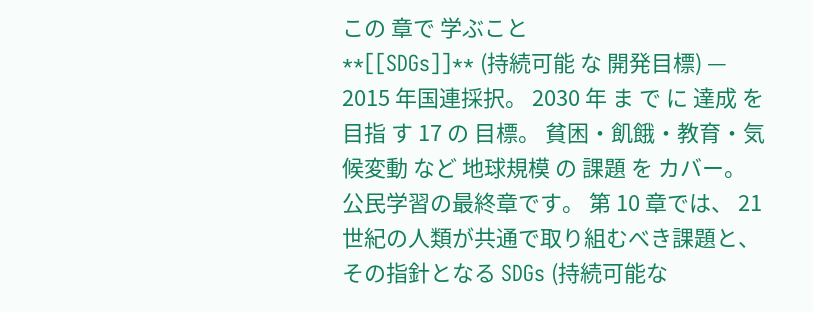この 章で 学ぶこと
**[[SDGs]]** (持続可能 な 開発目標) — 2015 年国連採択。 2030 年 ま で に 達成 を 目指 す 17 の 目標。 貧困・飢餓・教育・気候変動 など 地球規模 の 課題 を カバー。
公民学習の最終章です。 第 10 章では、 21 世紀の人類が共通で取り組むべき課題と、 その指針となる SDGs (持続可能な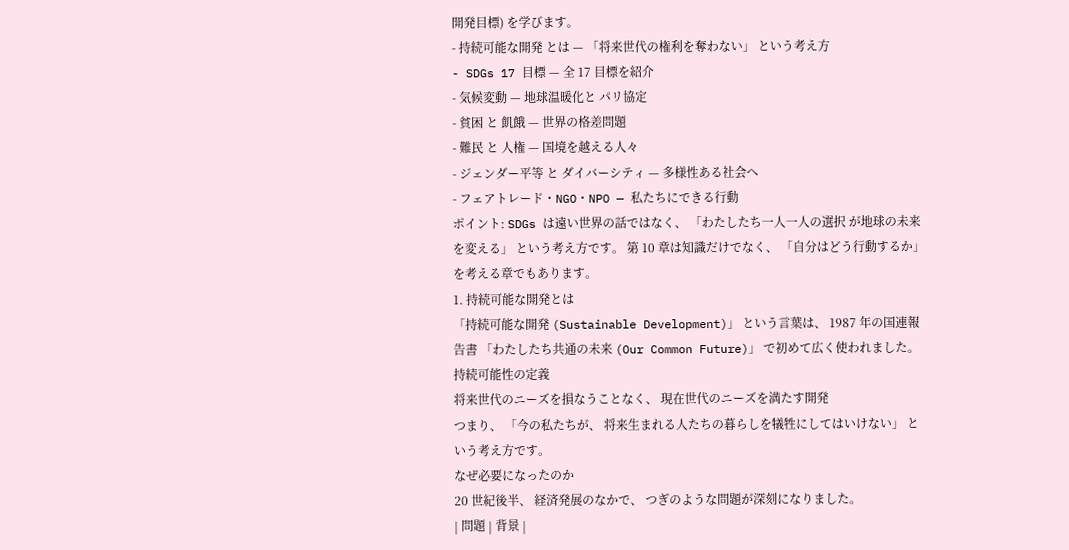開発目標) を学びます。
- 持続可能な開発 とは — 「将来世代の権利を奪わない」 という考え方
- SDGs 17 目標 — 全 17 目標を紹介
- 気候変動 — 地球温暖化と パリ協定
- 貧困 と 飢餓 — 世界の格差問題
- 難民 と 人権 — 国境を越える人々
- ジェンダー平等 と ダイバーシティ — 多様性ある社会へ
- フェアトレード・NGO・NPO — 私たちにできる行動
ポイント: SDGs は遠い世界の話ではなく、 「わたしたち一人一人の選択 が地球の未来を変える」 という考え方です。 第 10 章は知識だけでなく、 「自分はどう行動するか」 を考える章でもあります。
1. 持続可能な開発とは
「持続可能な開発 (Sustainable Development)」 という言葉は、 1987 年の国連報告書 「わたしたち共通の未来 (Our Common Future)」 で初めて広く使われました。
持続可能性の定義
将来世代のニーズを損なうことなく、 現在世代のニーズを満たす開発
つまり、 「今の私たちが、 将来生まれる人たちの暮らしを犠牲にしてはいけない」 という考え方です。
なぜ必要になったのか
20 世紀後半、 経済発展のなかで、 つぎのような問題が深刻になりました。
| 問題 | 背景 |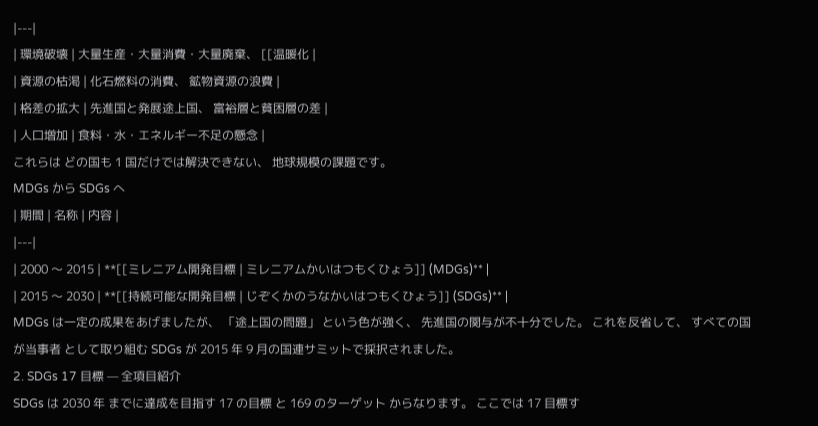|---|
| 環境破壊 | 大量生産・大量消費・大量廃棄、 [[温暖化 |
| 資源の枯渇 | 化石燃料の消費、 鉱物資源の浪費 |
| 格差の拡大 | 先進国と発展途上国、 富裕層と貧困層の差 |
| 人口増加 | 食料・水・エネルギー不足の懸念 |
これらは どの国も 1 国だけでは解決できない、 地球規模の課題です。
MDGs から SDGs へ
| 期間 | 名称 | 内容 |
|---|
| 2000 〜 2015 | **[[ミレニアム開発目標 | ミレニアムかいはつもくひょう]] (MDGs)** |
| 2015 〜 2030 | **[[持続可能な開発目標 | じぞくかのうなかいはつもくひょう]] (SDGs)** |
MDGs は一定の成果をあげましたが、 「途上国の問題」 という色が強く、 先進国の関与が不十分でした。 これを反省して、 すべての国が当事者 として取り組む SDGs が 2015 年 9 月の国連サミットで採択されました。
2. SDGs 17 目標 — 全項目紹介
SDGs は 2030 年 までに達成を目指す 17 の目標 と 169 のターゲット からなります。 ここでは 17 目標す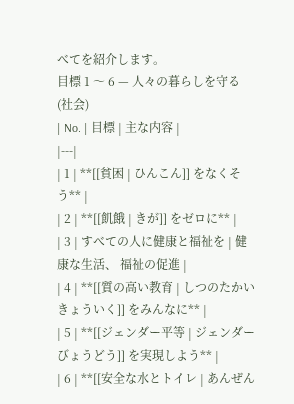べてを紹介します。
目標 1 〜 6 — 人々の暮らしを守る (社会)
| No. | 目標 | 主な内容 |
|---|
| 1 | **[[貧困 | ひんこん]] をなくそう** |
| 2 | **[[飢餓 | きが]] をゼロに** |
| 3 | すべての人に健康と福祉を | 健康な生活、 福祉の促進 |
| 4 | **[[質の高い教育 | しつのたかいきょういく]] をみんなに** |
| 5 | **[[ジェンダー平等 | ジェンダーびょうどう]] を実現しよう** |
| 6 | **[[安全な水とトイレ | あんぜん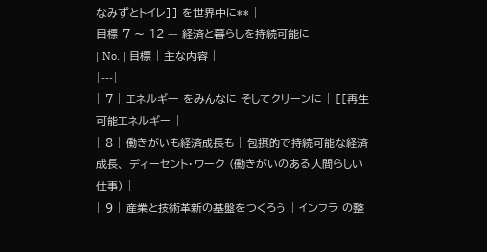なみずとトイレ]] を世界中に** |
目標 7 〜 12 — 経済と暮らしを持続可能に
| No. | 目標 | 主な内容 |
|---|
| 7 | エネルギー をみんなに そしてクリーンに | [[再生可能エネルギー |
| 8 | 働きがいも経済成長も | 包摂的で持続可能な経済成長、 ディーセント・ワーク (働きがいのある人間らしい仕事) |
| 9 | 産業と技術革新の基盤をつくろう | インフラ の整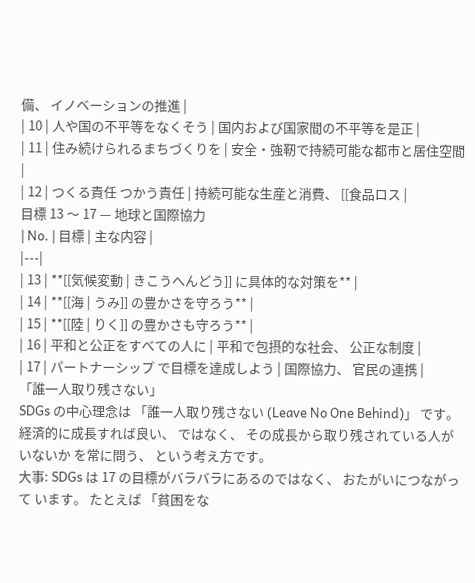備、 イノベーションの推進 |
| 10 | 人や国の不平等をなくそう | 国内および国家間の不平等を是正 |
| 11 | 住み続けられるまちづくりを | 安全・強靭で持続可能な都市と居住空間 |
| 12 | つくる責任 つかう責任 | 持続可能な生産と消費、 [[食品ロス |
目標 13 〜 17 — 地球と国際協力
| No. | 目標 | 主な内容 |
|---|
| 13 | **[[気候変動 | きこうへんどう]] に具体的な対策を** |
| 14 | **[[海 | うみ]] の豊かさを守ろう** |
| 15 | **[[陸 | りく]] の豊かさも守ろう** |
| 16 | 平和と公正をすべての人に | 平和で包摂的な社会、 公正な制度 |
| 17 | パートナーシップ で目標を達成しよう | 国際協力、 官民の連携 |
「誰一人取り残さない」
SDGs の中心理念は 「誰一人取り残さない (Leave No One Behind)」 です。 経済的に成長すれば良い、 ではなく、 その成長から取り残されている人がいないか を常に問う、 という考え方です。
大事: SDGs は 17 の目標がバラバラにあるのではなく、 おたがいにつながって います。 たとえば 「貧困をな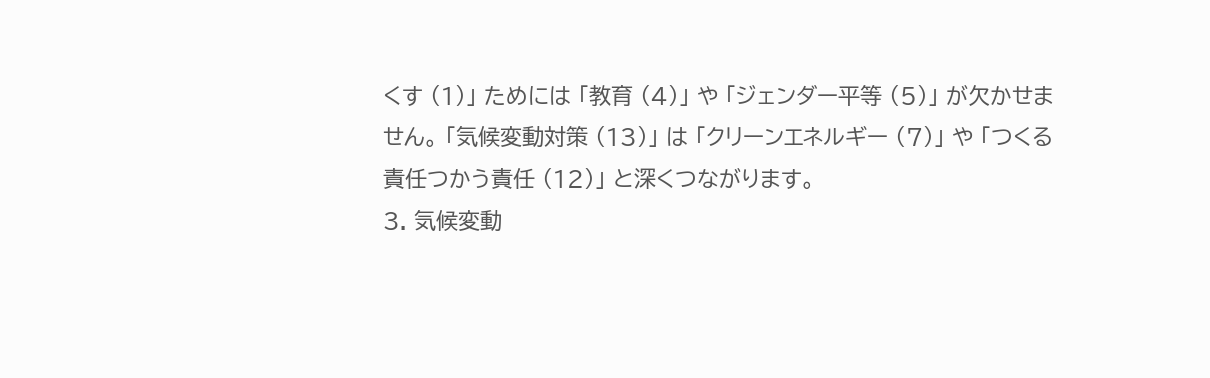くす (1)」 ためには 「教育 (4)」 や 「ジェンダー平等 (5)」 が欠かせません。 「気候変動対策 (13)」 は 「クリーンエネルギー (7)」 や 「つくる責任つかう責任 (12)」 と深くつながります。
3. 気候変動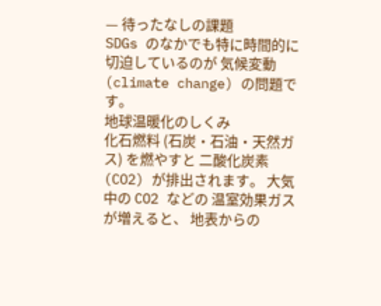— 待ったなしの課題
SDGs のなかでも特に時間的に切迫しているのが 気候変動 (climate change) の問題です。
地球温暖化のしくみ
化石燃料 (石炭・石油・天然ガス) を燃やすと 二酸化炭素 (CO2) が排出されます。 大気中の CO2 などの 温室効果ガス が増えると、 地表からの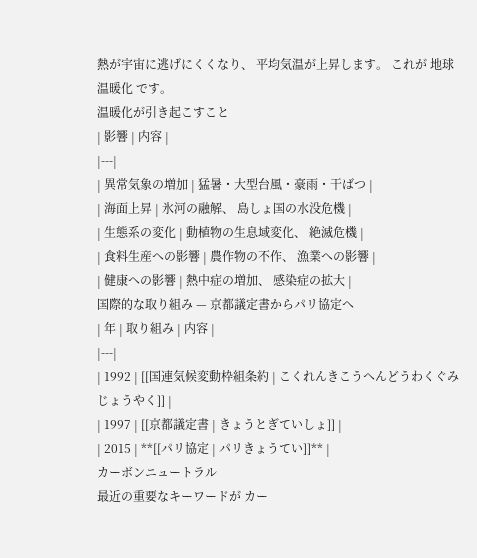熱が宇宙に逃げにくくなり、 平均気温が上昇します。 これが 地球温暖化 です。
温暖化が引き起こすこと
| 影響 | 内容 |
|---|
| 異常気象の増加 | 猛暑・大型台風・豪雨・干ばつ |
| 海面上昇 | 氷河の融解、 島しょ国の水没危機 |
| 生態系の変化 | 動植物の生息域変化、 絶滅危機 |
| 食料生産への影響 | 農作物の不作、 漁業への影響 |
| 健康への影響 | 熱中症の増加、 感染症の拡大 |
国際的な取り組み — 京都議定書からパリ協定へ
| 年 | 取り組み | 内容 |
|---|
| 1992 | [[国連気候変動枠組条約 | こくれんきこうへんどうわくぐみじょうやく]] |
| 1997 | [[京都議定書 | きょうとぎていしょ]] |
| 2015 | **[[パリ協定 | パリきょうてい]]** |
カーボンニュートラル
最近の重要なキーワードが カー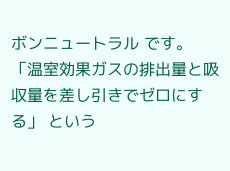ボンニュートラル です。 「温室効果ガスの排出量と吸収量を差し引きでゼロにする」 という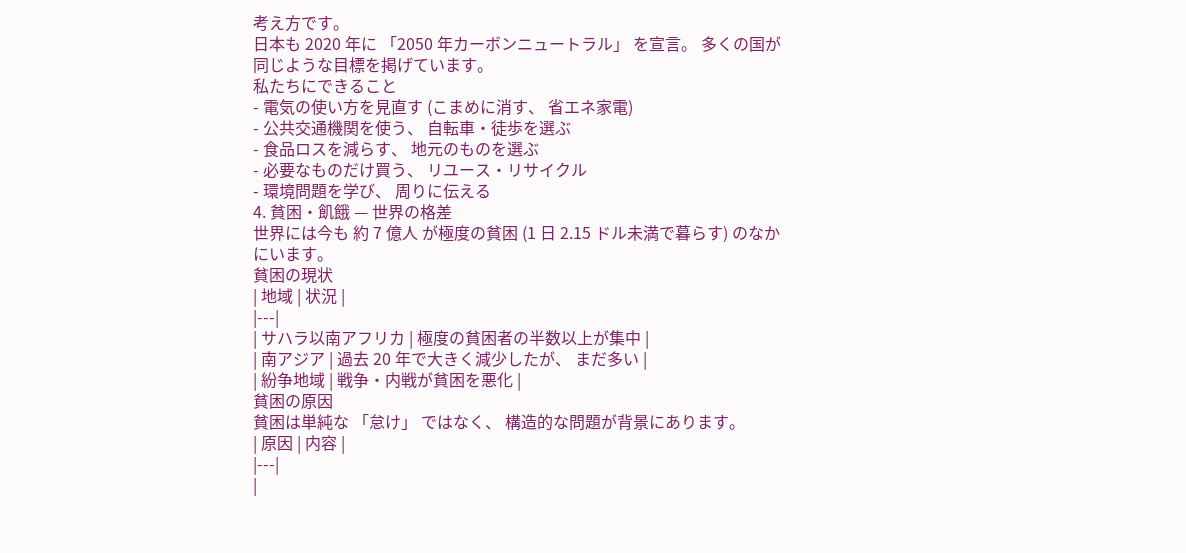考え方です。
日本も 2020 年に 「2050 年カーボンニュートラル」 を宣言。 多くの国が同じような目標を掲げています。
私たちにできること
- 電気の使い方を見直す (こまめに消す、 省エネ家電)
- 公共交通機関を使う、 自転車・徒歩を選ぶ
- 食品ロスを減らす、 地元のものを選ぶ
- 必要なものだけ買う、 リユース・リサイクル
- 環境問題を学び、 周りに伝える
4. 貧困・飢餓 — 世界の格差
世界には今も 約 7 億人 が極度の貧困 (1 日 2.15 ドル未満で暮らす) のなかにいます。
貧困の現状
| 地域 | 状況 |
|---|
| サハラ以南アフリカ | 極度の貧困者の半数以上が集中 |
| 南アジア | 過去 20 年で大きく減少したが、 まだ多い |
| 紛争地域 | 戦争・内戦が貧困を悪化 |
貧困の原因
貧困は単純な 「怠け」 ではなく、 構造的な問題が背景にあります。
| 原因 | 内容 |
|---|
|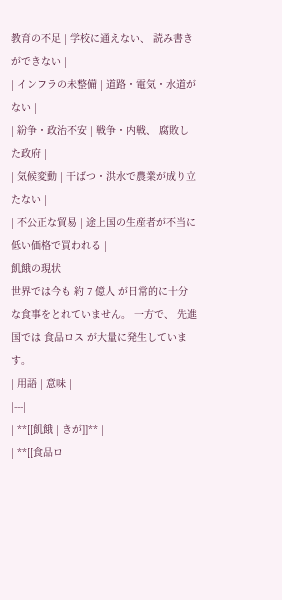教育の不足 | 学校に通えない、 読み書きができない |
| インフラの未整備 | 道路・電気・水道がない |
| 紛争・政治不安 | 戦争・内戦、 腐敗した政府 |
| 気候変動 | 干ばつ・洪水で農業が成り立たない |
| 不公正な貿易 | 途上国の生産者が不当に低い価格で買われる |
飢餓の現状
世界では今も 約 7 億人 が日常的に十分な食事をとれていません。 一方で、 先進国では 食品ロス が大量に発生しています。
| 用語 | 意味 |
|---|
| **[[飢餓 | きが]]** |
| **[[食品ロ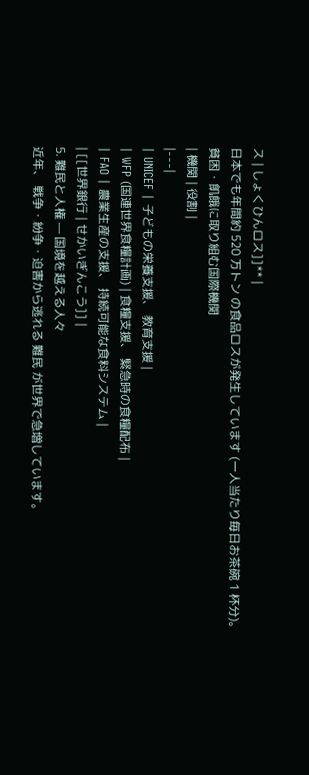ス | しょくひんロス]]** |
日本でも年間約 520 万トン の食品ロスが発生しています (一人当たり毎日お茶碗 1 杯分)。
貧困・飢餓に取り組む国際機関
| 機関 | 役割 |
|---|
| UNICEF | 子どもの栄養支援、 教育支援 |
| WFP (国連世界食糧計画) | 食糧支援、 緊急時の食糧配布 |
| FAO | 農業生産の支援、 持続可能な食料システム |
| [[世界銀行 | せかいぎんこう]] |
5. 難民と人権 — 国境を越える人々
近年、 戦争・紛争・迫害から逃れる 難民 が世界で急増しています。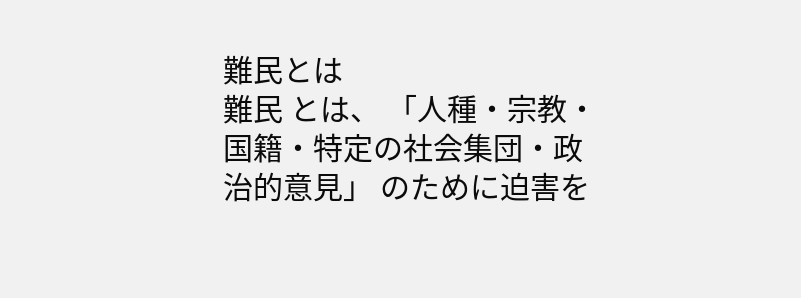難民とは
難民 とは、 「人種・宗教・国籍・特定の社会集団・政治的意見」 のために迫害を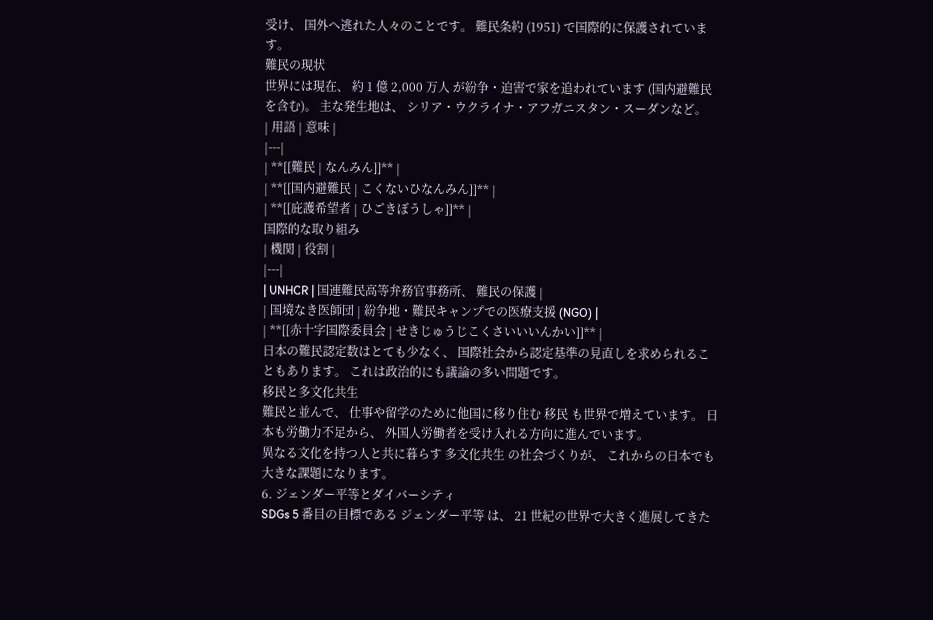受け、 国外へ逃れた人々のことです。 難民条約 (1951) で国際的に保護されています。
難民の現状
世界には現在、 約 1 億 2,000 万人 が紛争・迫害で家を追われています (国内避難民を含む)。 主な発生地は、 シリア・ウクライナ・アフガニスタン・スーダンなど。
| 用語 | 意味 |
|---|
| **[[難民 | なんみん]]** |
| **[[国内避難民 | こくないひなんみん]]** |
| **[[庇護希望者 | ひごきぼうしゃ]]** |
国際的な取り組み
| 機関 | 役割 |
|---|
| UNHCR | 国連難民高等弁務官事務所、 難民の保護 |
| 国境なき医師団 | 紛争地・難民キャンプでの医療支援 (NGO) |
| **[[赤十字国際委員会 | せきじゅうじこくさいいいんかい]]** |
日本の難民認定数はとても少なく、 国際社会から認定基準の見直しを求められることもあります。 これは政治的にも議論の多い問題です。
移民と多文化共生
難民と並んで、 仕事や留学のために他国に移り住む 移民 も世界で増えています。 日本も労働力不足から、 外国人労働者を受け入れる方向に進んでいます。
異なる文化を持つ人と共に暮らす 多文化共生 の社会づくりが、 これからの日本でも大きな課題になります。
6. ジェンダー平等とダイバーシティ
SDGs 5 番目の目標である ジェンダー平等 は、 21 世紀の世界で大きく進展してきた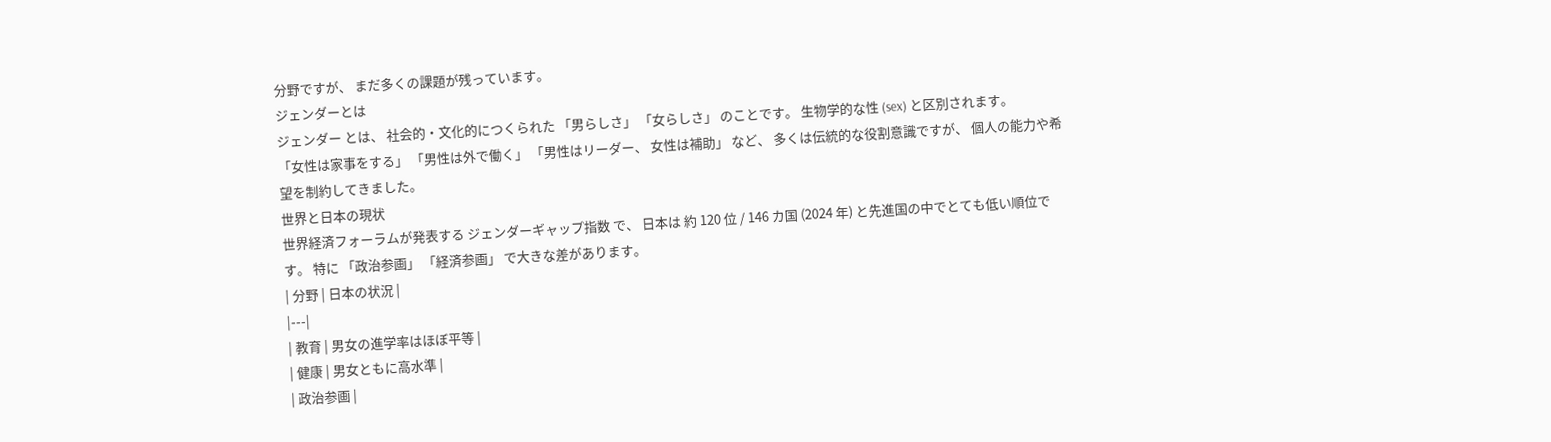分野ですが、 まだ多くの課題が残っています。
ジェンダーとは
ジェンダー とは、 社会的・文化的につくられた 「男らしさ」 「女らしさ」 のことです。 生物学的な性 (sex) と区別されます。
「女性は家事をする」 「男性は外で働く」 「男性はリーダー、 女性は補助」 など、 多くは伝統的な役割意識ですが、 個人の能力や希望を制約してきました。
世界と日本の現状
世界経済フォーラムが発表する ジェンダーギャップ指数 で、 日本は 約 120 位 / 146 カ国 (2024 年) と先進国の中でとても低い順位です。 特に 「政治参画」 「経済参画」 で大きな差があります。
| 分野 | 日本の状況 |
|---|
| 教育 | 男女の進学率はほぼ平等 |
| 健康 | 男女ともに高水準 |
| 政治参画 |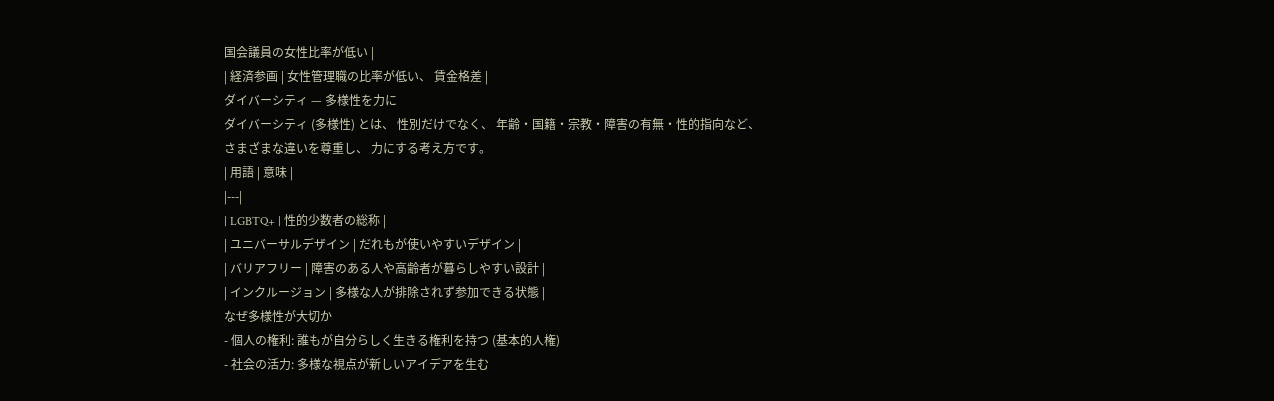国会議員の女性比率が低い |
| 経済参画 | 女性管理職の比率が低い、 賃金格差 |
ダイバーシティ — 多様性を力に
ダイバーシティ (多様性) とは、 性別だけでなく、 年齢・国籍・宗教・障害の有無・性的指向など、 さまざまな違いを尊重し、 力にする考え方です。
| 用語 | 意味 |
|---|
| LGBTQ+ | 性的少数者の総称 |
| ユニバーサルデザイン | だれもが使いやすいデザイン |
| バリアフリー | 障害のある人や高齢者が暮らしやすい設計 |
| インクルージョン | 多様な人が排除されず参加できる状態 |
なぜ多様性が大切か
- 個人の権利: 誰もが自分らしく生きる権利を持つ (基本的人権)
- 社会の活力: 多様な視点が新しいアイデアを生む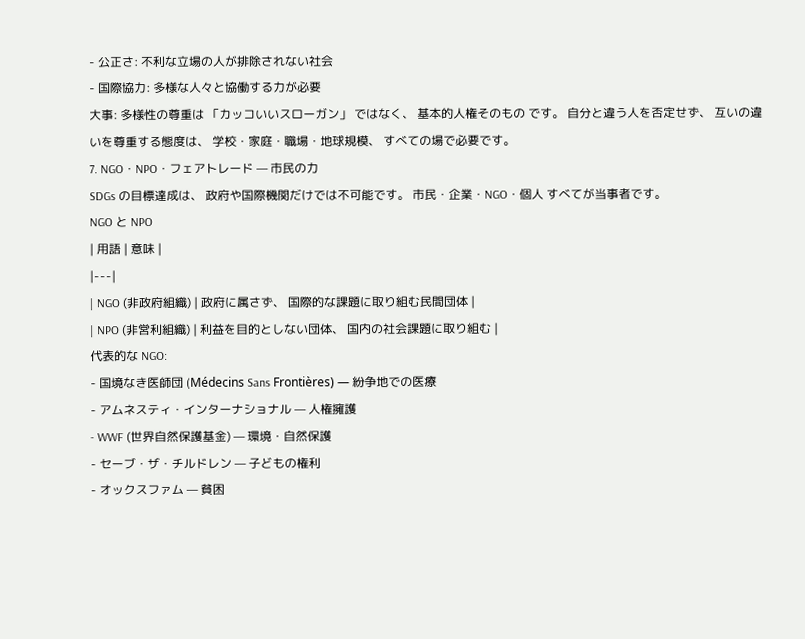- 公正さ: 不利な立場の人が排除されない社会
- 国際協力: 多様な人々と協働する力が必要
大事: 多様性の尊重は 「カッコいいスローガン」 ではなく、 基本的人権そのもの です。 自分と違う人を否定せず、 互いの違いを尊重する態度は、 学校・家庭・職場・地球規模、 すべての場で必要です。
7. NGO・NPO・フェアトレード — 市民の力
SDGs の目標達成は、 政府や国際機関だけでは不可能です。 市民・企業・NGO・個人 すべてが当事者です。
NGO と NPO
| 用語 | 意味 |
|---|
| NGO (非政府組織) | 政府に属さず、 国際的な課題に取り組む民間団体 |
| NPO (非営利組織) | 利益を目的としない団体、 国内の社会課題に取り組む |
代表的な NGO:
- 国境なき医師団 (Médecins Sans Frontières) — 紛争地での医療
- アムネスティ・インターナショナル — 人権擁護
- WWF (世界自然保護基金) — 環境・自然保護
- セーブ・ザ・チルドレン — 子どもの権利
- オックスファム — 貧困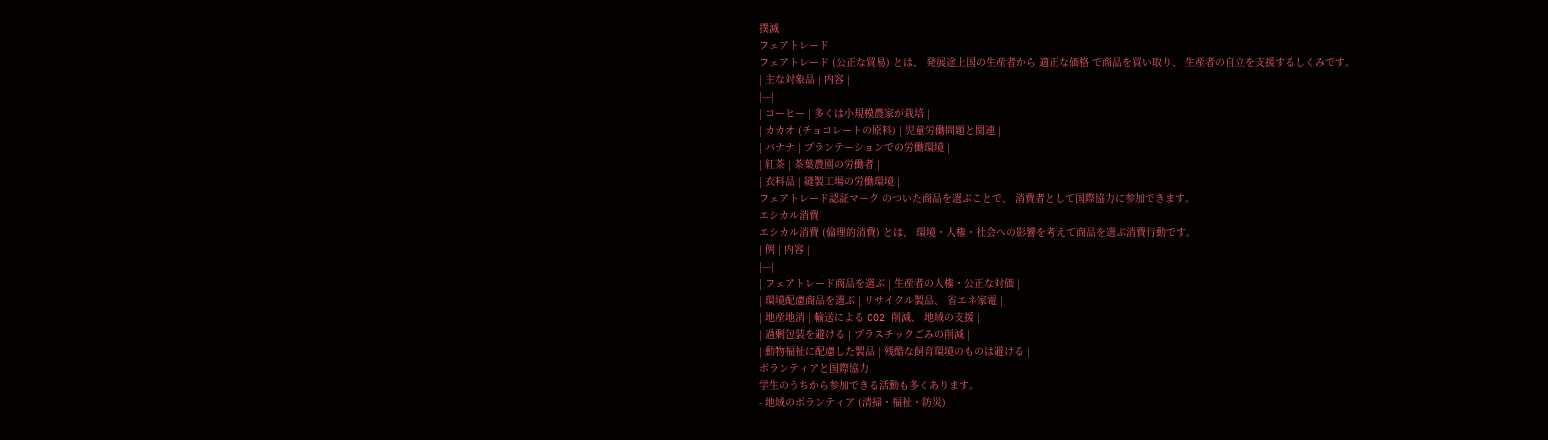撲滅
フェアトレード
フェアトレード (公正な貿易) とは、 発展途上国の生産者から 適正な価格 で商品を買い取り、 生産者の自立を支援するしくみです。
| 主な対象品 | 内容 |
|---|
| コーヒー | 多くは小規模農家が栽培 |
| カカオ (チョコレートの原料) | 児童労働問題と関連 |
| バナナ | プランテーションでの労働環境 |
| 紅茶 | 茶葉農園の労働者 |
| 衣料品 | 縫製工場の労働環境 |
フェアトレード認証マーク のついた商品を選ぶことで、 消費者として国際協力に参加できます。
エシカル消費
エシカル消費 (倫理的消費) とは、 環境・人権・社会への影響を考えて商品を選ぶ消費行動です。
| 例 | 内容 |
|---|
| フェアトレード商品を選ぶ | 生産者の人権・公正な対価 |
| 環境配慮商品を選ぶ | リサイクル製品、 省エネ家電 |
| 地産地消 | 輸送による CO2 削減、 地域の支援 |
| 過剰包装を避ける | プラスチックごみの削減 |
| 動物福祉に配慮した製品 | 残酷な飼育環境のものは避ける |
ボランティアと国際協力
学生のうちから参加できる活動も多くあります。
- 地域のボランティア (清掃・福祉・防災)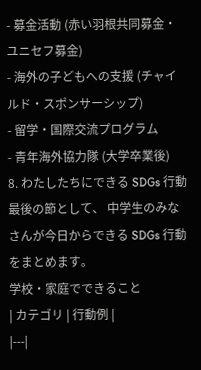- 募金活動 (赤い羽根共同募金・ユニセフ募金)
- 海外の子どもへの支援 (チャイルド・スポンサーシップ)
- 留学・国際交流プログラム
- 青年海外協力隊 (大学卒業後)
8. わたしたちにできる SDGs 行動
最後の節として、 中学生のみなさんが今日からできる SDGs 行動をまとめます。
学校・家庭でできること
| カテゴリ | 行動例 |
|---|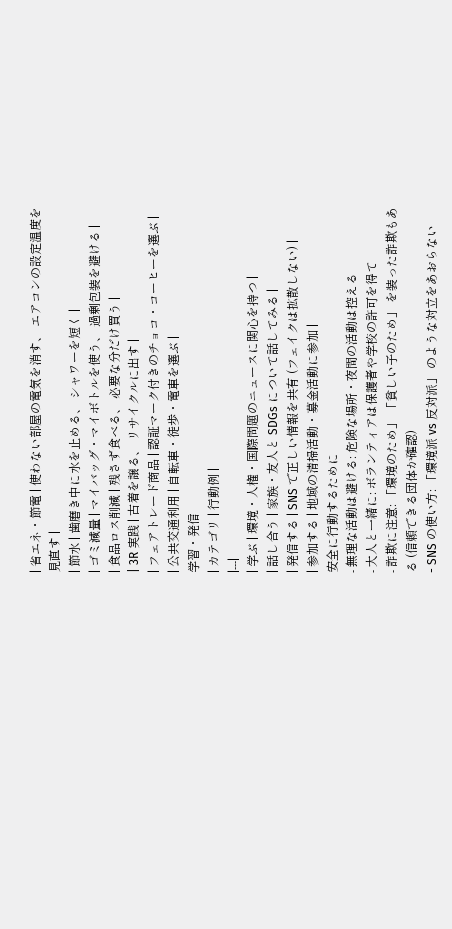| 省エネ・節電 | 使わない部屋の電気を消す、 エアコンの設定温度を見直す |
| 節水 | 歯磨き中に水を止める、 シャワーを短く |
| ゴミ減量 | マイバッグ・マイボトルを使う、 過剰包装を避ける |
| 食品ロス削減 | 残さず食べる、 必要な分だけ買う |
| 3R 実践 | 古着を譲る、 リサイクルに出す |
| フェアトレード商品 | 認証マーク付きのチョコ・コーヒーを選ぶ |
| 公共交通利用 | 自転車・徒歩・電車を選ぶ |
学習・発信
| カテゴリ | 行動例 |
|---|
| 学ぶ | 環境・人権・国際問題のニュースに関心を持つ |
| 話し合う | 家族・友人と SDGs について話してみる |
| 発信する | SNS で正しい情報を共有 (フェイクは拡散しない) |
| 参加する | 地域の清掃活動・募金活動に参加 |
安全に行動するために
- 無理な活動は避ける: 危険な場所・夜間の活動は控える
- 大人と一緒に: ボランティアは保護者や学校の許可を得て
- 詐欺に注意: 「環境のため」 「貧しい子のため」 を装った詐欺もある (信頼できる団体か確認)
- SNS の使い方: 「環境派 vs 反対派」 のような対立をあおらない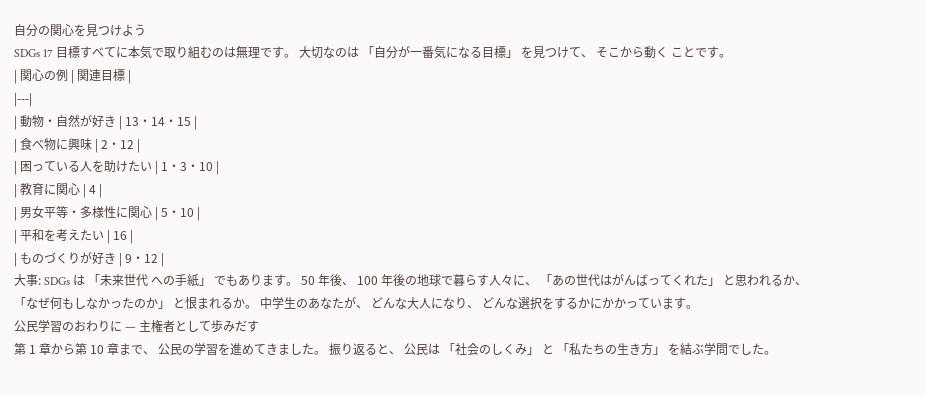自分の関心を見つけよう
SDGs 17 目標すべてに本気で取り組むのは無理です。 大切なのは 「自分が一番気になる目標」 を見つけて、 そこから動く ことです。
| 関心の例 | 関連目標 |
|---|
| 動物・自然が好き | 13・14・15 |
| 食べ物に興味 | 2・12 |
| 困っている人を助けたい | 1・3・10 |
| 教育に関心 | 4 |
| 男女平等・多様性に関心 | 5・10 |
| 平和を考えたい | 16 |
| ものづくりが好き | 9・12 |
大事: SDGs は 「未来世代 への手紙」 でもあります。 50 年後、 100 年後の地球で暮らす人々に、 「あの世代はがんばってくれた」 と思われるか、 「なぜ何もしなかったのか」 と恨まれるか。 中学生のあなたが、 どんな大人になり、 どんな選択をするかにかかっています。
公民学習のおわりに — 主権者として歩みだす
第 1 章から第 10 章まで、 公民の学習を進めてきました。 振り返ると、 公民は 「社会のしくみ」 と 「私たちの生き方」 を結ぶ学問でした。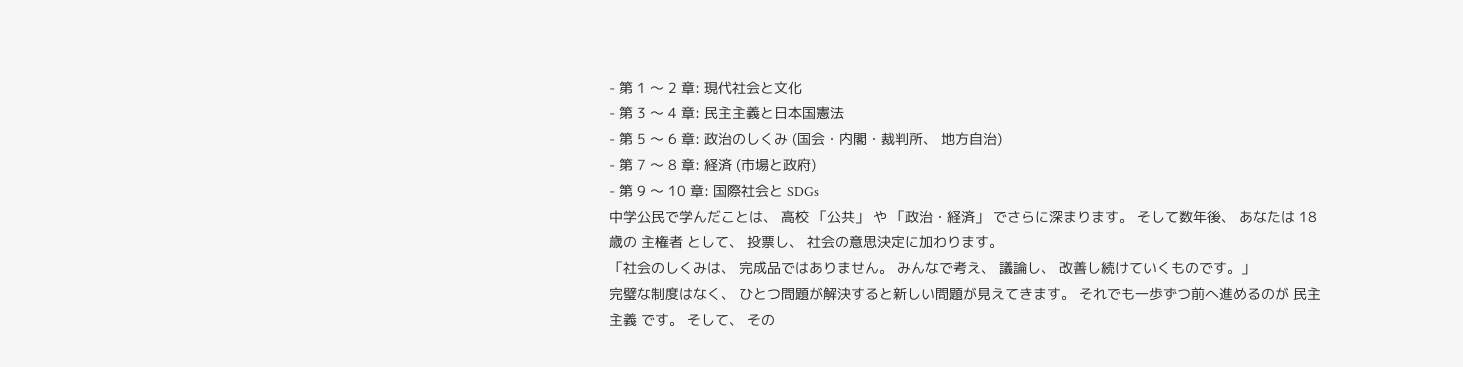- 第 1 〜 2 章: 現代社会と文化
- 第 3 〜 4 章: 民主主義と日本国憲法
- 第 5 〜 6 章: 政治のしくみ (国会・内閣・裁判所、 地方自治)
- 第 7 〜 8 章: 経済 (市場と政府)
- 第 9 〜 10 章: 国際社会と SDGs
中学公民で学んだことは、 高校 「公共」 や 「政治・経済」 でさらに深まります。 そして数年後、 あなたは 18 歳の 主権者 として、 投票し、 社会の意思決定に加わります。
「社会のしくみは、 完成品ではありません。 みんなで考え、 議論し、 改善し続けていくものです。」
完璧な制度はなく、 ひとつ問題が解決すると新しい問題が見えてきます。 それでも一歩ずつ前へ進めるのが 民主主義 です。 そして、 その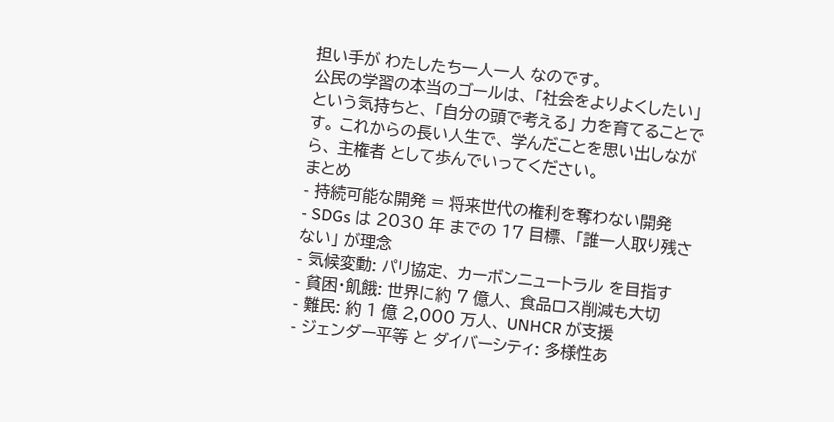担い手が わたしたち一人一人 なのです。
公民の学習の本当のゴールは、 「社会をよりよくしたい」 という気持ちと、 「自分の頭で考える」 力を育てることです。 これからの長い人生で、 学んだことを思い出しながら、 主権者 として歩んでいってください。
まとめ
- 持続可能な開発 = 将来世代の権利を奪わない開発
- SDGs は 2030 年 までの 17 目標、 「誰一人取り残さない」 が理念
- 気候変動: パリ協定、 カーボンニュートラル を目指す
- 貧困・飢餓: 世界に約 7 億人、 食品ロス削減も大切
- 難民: 約 1 億 2,000 万人、 UNHCR が支援
- ジェンダー平等 と ダイバーシティ: 多様性あ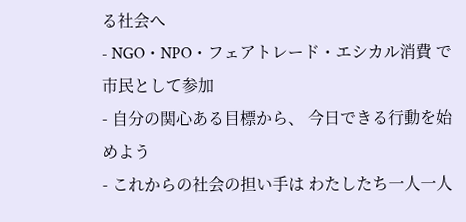る社会へ
- NGO・NPO・フェアトレード・エシカル消費 で市民として参加
- 自分の関心ある目標から、 今日できる行動を始めよう
- これからの社会の担い手は わたしたち一人一人